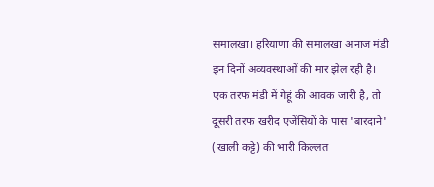समालखा। हरियाणा की समालखा अनाज मंडी इन दिनों अव्यवस्थाओं की मार झेल रही है। एक तरफ मंडी में गेहूं की आवक जारी है, तो दूसरी तरफ खरीद एजेंसियों के पास 'बारदाने' (खाली कट्टे) की भारी किल्लत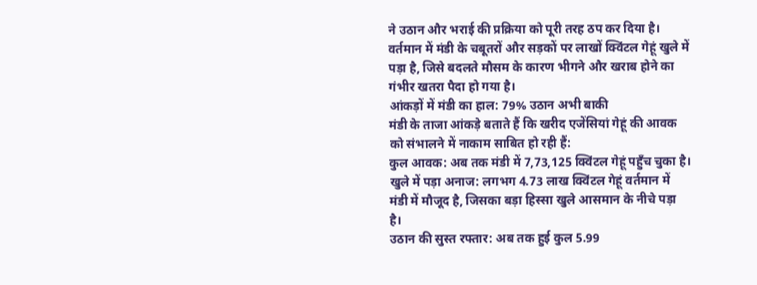ने उठान और भराई की प्रक्रिया को पूरी तरह ठप कर दिया है। वर्तमान में मंडी के चबूतरों और सड़कों पर लाखों क्विंटल गेहूं खुले में पड़ा है, जिसे बदलते मौसम के कारण भीगने और खराब होने का गंभीर खतरा पैदा हो गया है।
आंकड़ों में मंडी का हाल: 79% उठान अभी बाकी
मंडी के ताजा आंकड़े बताते हैं कि खरीद एजेंसियां गेहूं की आवक को संभालने में नाकाम साबित हो रही हैं:
कुल आवक: अब तक मंडी में 7,73,125 क्विंटल गेहूं पहुँच चुका है।
खुले में पड़ा अनाज: लगभग 4.73 लाख क्विंटल गेहूं वर्तमान में मंडी में मौजूद है, जिसका बड़ा हिस्सा खुले आसमान के नीचे पड़ा है।
उठान की सुस्त रफ्तार: अब तक हुई कुल 5.99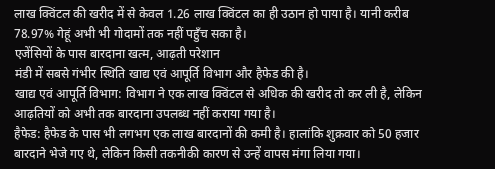लाख क्विंटल की खरीद में से केवल 1.26 लाख क्विंटल का ही उठान हो पाया है। यानी करीब 78.97% गेहूं अभी भी गोदामों तक नहीं पहुँच सका है।
एजेंसियों के पास बारदाना खत्म, आढ़ती परेशान
मंडी में सबसे गंभीर स्थिति खाद्य एवं आपूर्ति विभाग और हैफेड की है।
खाद्य एवं आपूर्ति विभाग: विभाग ने एक लाख क्विंटल से अधिक की खरीद तो कर ली है, लेकिन आढ़तियों को अभी तक बारदाना उपलब्ध नहीं कराया गया है।
हैफेड: हैफेड के पास भी लगभग एक लाख बारदानों की कमी है। हालांकि शुक्रवार को 50 हजार बारदाने भेजे गए थे, लेकिन किसी तकनीकी कारण से उन्हें वापस मंगा लिया गया।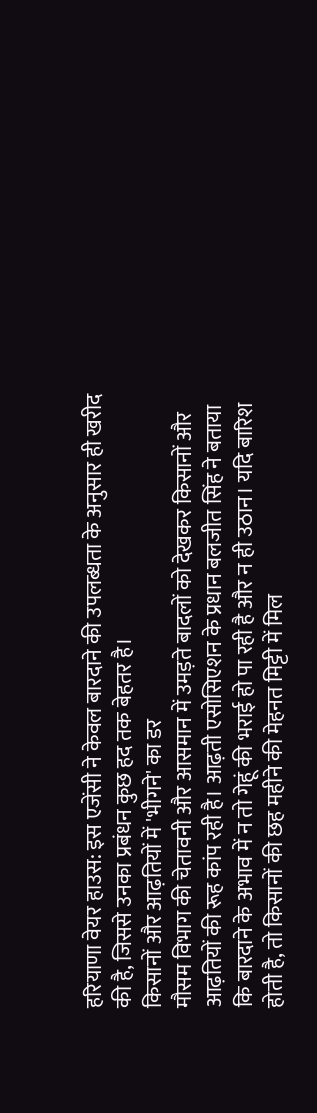हरियाणा वेयर हाउस: इस एजेंसी ने केवल बारदाने की उपलब्धता के अनुसार ही खरीद की है, जिससे उनका प्रबंधन कुछ हद तक बेहतर है।
किसानों और आढ़तियों में 'भीगने' का डर
मौसम विभाग की चेतावनी और आसमान में उमड़ते बादलों को देखकर किसानों और आढ़तियों की रूह कांप रही है। आढ़ती एसोसिएशन के प्रधान बलजीत सिंह ने बताया कि बारदाने के अभाव में न तो गेहूं की भराई हो पा रही है और न ही उठान। यदि बारिश होती है, तो किसानों की छह महीने की मेहनत मिट्टी में मिल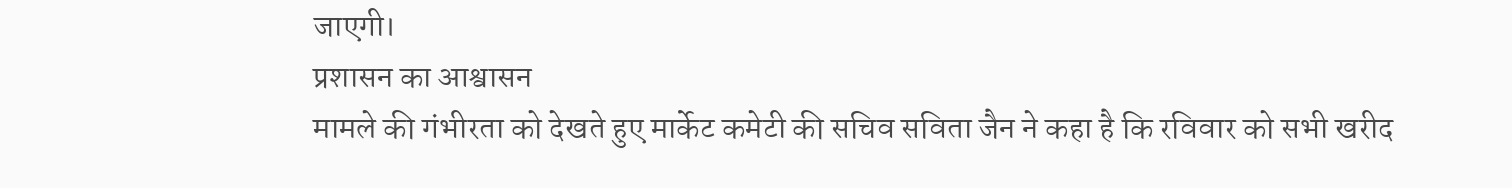जाएगी।
प्रशासन का आश्वासन
मामले की गंभीरता को देखते हुए मार्केट कमेटी की सचिव सविता जैन ने कहा है कि रविवार को सभी खरीद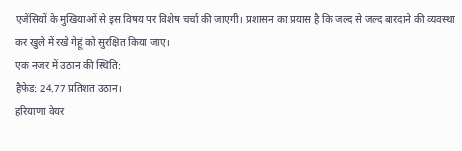एजेंसियों के मुखियाओं से इस विषय पर विशेष चर्चा की जाएगी। प्रशासन का प्रयास है कि जल्द से जल्द बारदाने की व्यवस्था कर खुले में रखे गेहूं को सुरक्षित किया जाए।
एक नजर में उठान की स्थिति:
हैफेड: 24.77 प्रतिशत उठान।
हरियाणा वेयर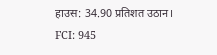हाउस: 34.90 प्रतिशत उठान।
FCI: 945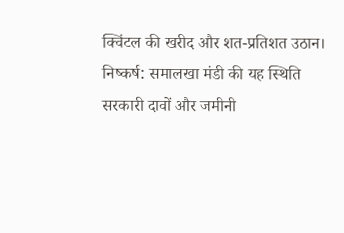क्विंटल की खरीद और शत-प्रतिशत उठान।
निष्कर्ष: समालखा मंडी की यह स्थिति सरकारी दावों और जमीनी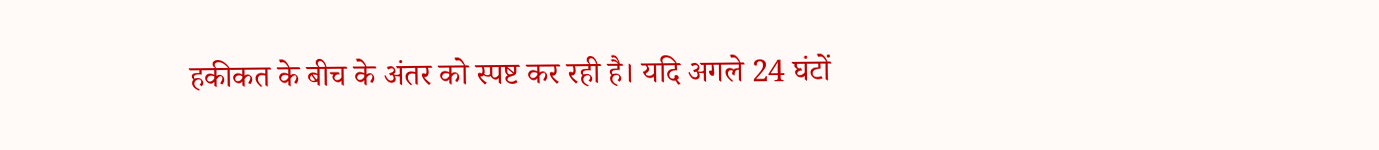हकीकत के बीच के अंतर को स्पष्ट कर रही है। यदि अगले 24 घंटों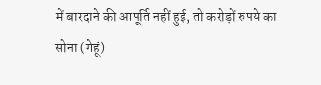में बारदाने की आपूर्ति नहीं हुई, तो करोड़ों रुपये का सोना (गेहूं)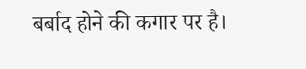बर्बाद होने की कगार पर है।